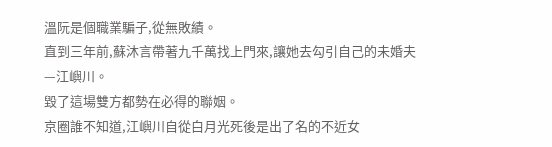溫阮是個職業騙子,從無敗績。
直到三年前,蘇沐言帶著九千萬找上門來,讓她去勾引自己的未婚夫—江嶼川。
毀了這場雙方都勢在必得的聯姻。
京圈誰不知道,江嶼川自從白月光死後是出了名的不近女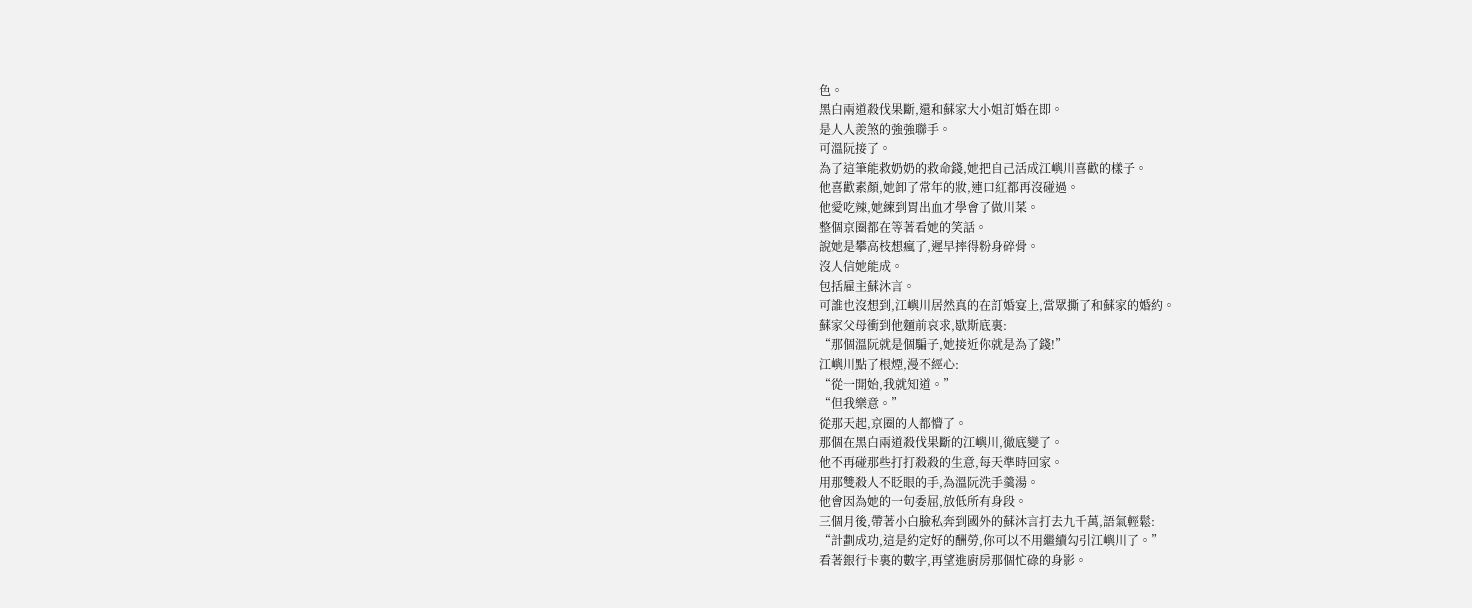色。
黑白兩道殺伐果斷,還和蘇家大小姐訂婚在即。
是人人羨煞的強強聯手。
可溫阮接了。
為了這筆能救奶奶的救命錢,她把自己活成江嶼川喜歡的樣子。
他喜歡素顏,她卸了常年的妝,連口紅都再沒碰過。
他愛吃辣,她練到胃出血才學會了做川菜。
整個京圈都在等著看她的笑話。
說她是攀高枝想瘋了,遲早摔得粉身碎骨。
沒人信她能成。
包括雇主蘇沐言。
可誰也沒想到,江嶼川居然真的在訂婚宴上,當眾撕了和蘇家的婚約。
蘇家父母衝到他麵前哀求,歇斯底裏:
“那個溫阮就是個騙子,她接近你就是為了錢!”
江嶼川點了根煙,漫不經心:
“從一開始,我就知道。”
“但我樂意。”
從那天起,京圈的人都懵了。
那個在黑白兩道殺伐果斷的江嶼川,徹底變了。
他不再碰那些打打殺殺的生意,每天準時回家。
用那雙殺人不眨眼的手,為溫阮洗手羹湯。
他會因為她的一句委屈,放低所有身段。
三個月後,帶著小白臉私奔到國外的蘇沐言打去九千萬,語氣輕鬆:
“計劃成功,這是約定好的酬勞,你可以不用繼續勾引江嶼川了。”
看著銀行卡裏的數字,再望進廚房那個忙碌的身影。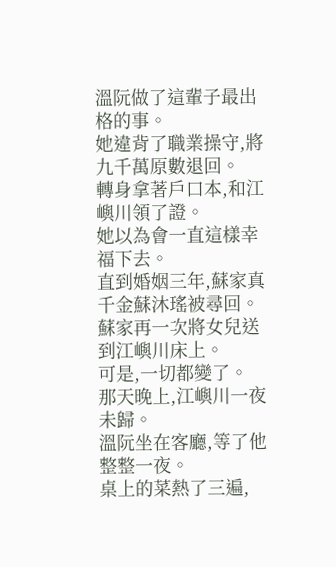溫阮做了這輩子最出格的事。
她違背了職業操守,將九千萬原數退回。
轉身拿著戶口本,和江嶼川領了證。
她以為會一直這樣幸福下去。
直到婚姻三年,蘇家真千金蘇沐瑤被尋回。
蘇家再一次將女兒送到江嶼川床上。
可是,一切都變了。
那天晚上,江嶼川一夜未歸。
溫阮坐在客廳,等了他整整一夜。
桌上的菜熱了三遍,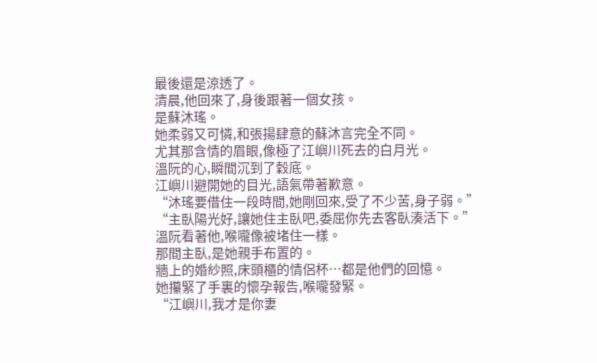最後還是涼透了。
清晨,他回來了,身後跟著一個女孩。
是蘇沐瑤。
她柔弱又可憐,和張揚肆意的蘇沐言完全不同。
尤其那含情的眉眼,像極了江嶼川死去的白月光。
溫阮的心,瞬間沉到了穀底。
江嶼川避開她的目光,語氣帶著歉意。
“沐瑤要借住一段時間,她剛回來,受了不少苦,身子弱。”
“主臥陽光好,讓她住主臥吧,委屈你先去客臥湊活下。”
溫阮看著他,喉嚨像被堵住一樣。
那間主臥,是她親手布置的。
牆上的婚紗照,床頭櫃的情侶杯…都是他們的回憶。
她攥緊了手裏的懷孕報告,喉嚨發緊。
“江嶼川,我才是你妻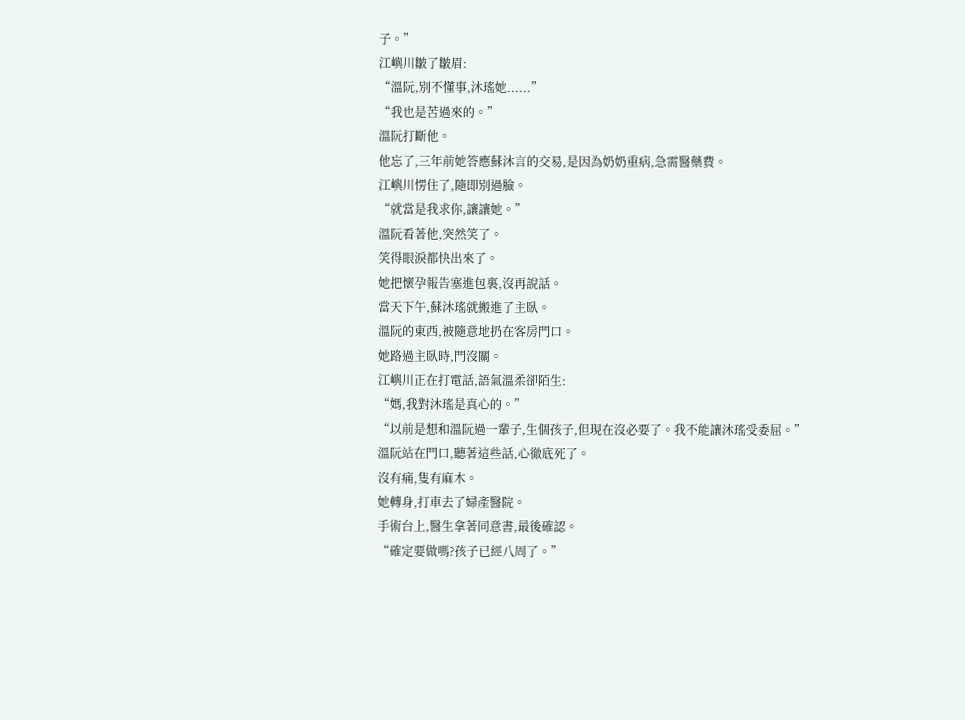子。”
江嶼川皺了皺眉:
“溫阮,別不懂事,沐瑤她......”
“我也是苦過來的。”
溫阮打斷他。
他忘了,三年前她答應蘇沐言的交易,是因為奶奶重病,急需醫藥費。
江嶼川愣住了,隨即別過臉。
“就當是我求你,讓讓她。”
溫阮看著他,突然笑了。
笑得眼淚都快出來了。
她把懷孕報告塞進包裏,沒再說話。
當天下午,蘇沐瑤就搬進了主臥。
溫阮的東西,被隨意地扔在客房門口。
她路過主臥時,門沒關。
江嶼川正在打電話,語氣溫柔卻陌生:
“媽,我對沐瑤是真心的。”
“以前是想和溫阮過一輩子,生個孩子,但現在沒必要了。我不能讓沐瑤受委屈。”
溫阮站在門口,聽著這些話,心徹底死了。
沒有痛,隻有麻木。
她轉身,打車去了婦產醫院。
手術台上,醫生拿著同意書,最後確認。
“確定要做嗎?孩子已經八周了。”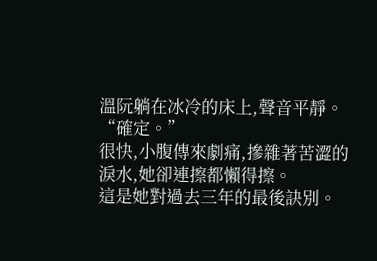溫阮躺在冰冷的床上,聲音平靜。
“確定。”
很快,小腹傳來劇痛,摻雜著苦澀的淚水,她卻連擦都懶得擦。
這是她對過去三年的最後訣別。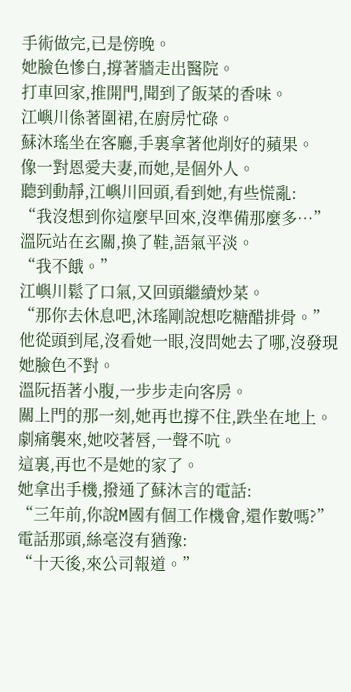手術做完,已是傍晚。
她臉色慘白,撐著牆走出醫院。
打車回家,推開門,聞到了飯菜的香味。
江嶼川係著圍裙,在廚房忙碌。
蘇沐瑤坐在客廳,手裏拿著他削好的蘋果。
像一對恩愛夫妻,而她,是個外人。
聽到動靜,江嶼川回頭,看到她,有些慌亂:
“我沒想到你這麼早回來,沒準備那麼多…”
溫阮站在玄關,換了鞋,語氣平淡。
“我不餓。”
江嶼川鬆了口氣,又回頭繼續炒菜。
“那你去休息吧,沐瑤剛說想吃糖醋排骨。”
他從頭到尾,沒看她一眼,沒問她去了哪,沒發現她臉色不對。
溫阮捂著小腹,一步步走向客房。
關上門的那一刻,她再也撐不住,跌坐在地上。
劇痛襲來,她咬著唇,一聲不吭。
這裏,再也不是她的家了。
她拿出手機,撥通了蘇沐言的電話:
“三年前,你說M國有個工作機會,還作數嗎?”
電話那頭,絲毫沒有猶豫:
“十天後,來公司報道。”